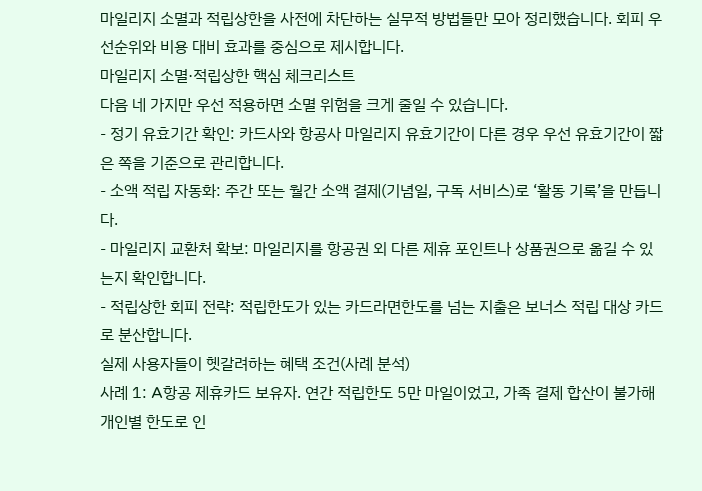마일리지 소멸과 적립상한을 사전에 차단하는 실무적 방법들만 모아 정리했습니다. 회피 우선순위와 비용 대비 효과를 중심으로 제시합니다.
마일리지 소멸·적립상한 핵심 체크리스트
다음 네 가지만 우선 적용하면 소멸 위험을 크게 줄일 수 있습니다.
- 정기 유효기간 확인: 카드사와 항공사 마일리지 유효기간이 다른 경우 우선 유효기간이 짧은 쪽을 기준으로 관리합니다.
- 소액 적립 자동화: 주간 또는 월간 소액 결제(기념일, 구독 서비스)로 ‘활동 기록’을 만듭니다.
- 마일리지 교환처 확보: 마일리지를 항공권 외 다른 제휴 포인트나 상품권으로 옮길 수 있는지 확인합니다.
- 적립상한 회피 전략: 적립한도가 있는 카드라면한도를 넘는 지출은 보너스 적립 대상 카드로 분산합니다.
실제 사용자들이 헷갈려하는 혜택 조건(사례 분석)
사례 1: A항공 제휴카드 보유자. 연간 적립한도 5만 마일이었고, 가족 결제 합산이 불가해 개인별 한도로 인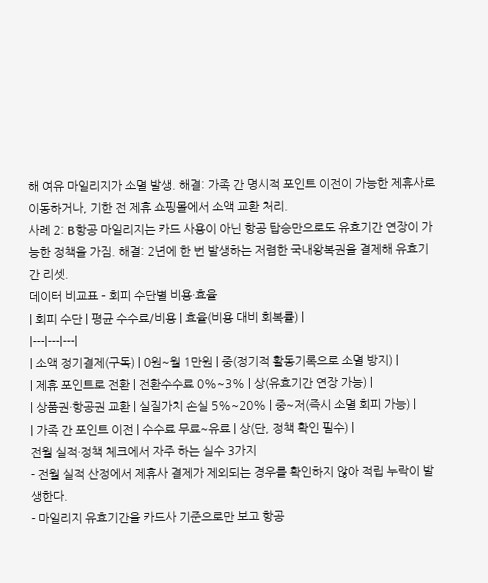해 여유 마일리지가 소멸 발생. 해결: 가족 간 명시적 포인트 이전이 가능한 제휴사로 이동하거나, 기한 전 제휴 쇼핑몰에서 소액 교환 처리.
사례 2: B항공 마일리지는 카드 사용이 아닌 항공 탑승만으로도 유효기간 연장이 가능한 정책을 가짐. 해결: 2년에 한 번 발생하는 저렴한 국내왕복권을 결제해 유효기간 리셋.
데이터 비교표 – 회피 수단별 비용·효율
| 회피 수단 | 평균 수수료/비용 | 효율(비용 대비 회복률) |
|---|---|---|
| 소액 정기결제(구독) | 0원~월 1만원 | 중(정기적 활동기록으로 소멸 방지) |
| 제휴 포인트로 전환 | 전환수수료 0%~3% | 상(유효기간 연장 가능) |
| 상품권·항공권 교환 | 실질가치 손실 5%~20% | 중~저(즉시 소멸 회피 가능) |
| 가족 간 포인트 이전 | 수수료 무료~유료 | 상(단, 정책 확인 필수) |
전월 실적·정책 체크에서 자주 하는 실수 3가지
- 전월 실적 산정에서 제휴사 결제가 제외되는 경우를 확인하지 않아 적립 누락이 발생한다.
- 마일리지 유효기간을 카드사 기준으로만 보고 항공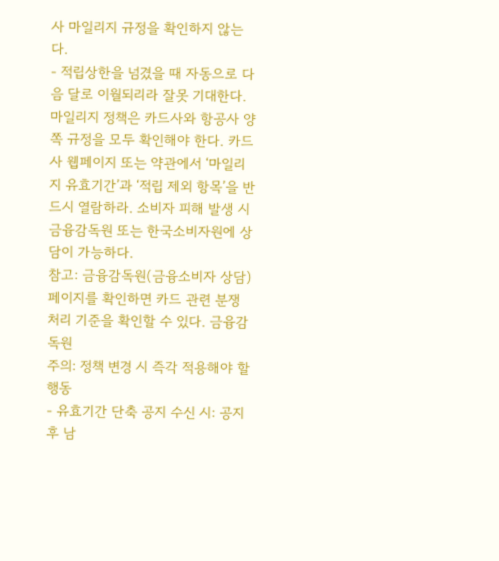사 마일리지 규정을 확인하지 않는다.
- 적립상한을 넘겼을 때 자동으로 다음 달로 이월되리라 잘못 기대한다.
마일리지 정책은 카드사와 항공사 양쪽 규정을 모두 확인해야 한다. 카드사 웹페이지 또는 약관에서 ‘마일리지 유효기간’과 ‘적립 제외 항목’을 반드시 열람하라. 소비자 피해 발생 시 금융감독원 또는 한국소비자원에 상담이 가능하다.
참고: 금융감독원(금융소비자 상담) 페이지를 확인하면 카드 관련 분쟁 처리 기준을 확인할 수 있다. 금융감독원
주의: 정책 변경 시 즉각 적용해야 할 행동
- 유효기간 단축 공지 수신 시: 공지 후 남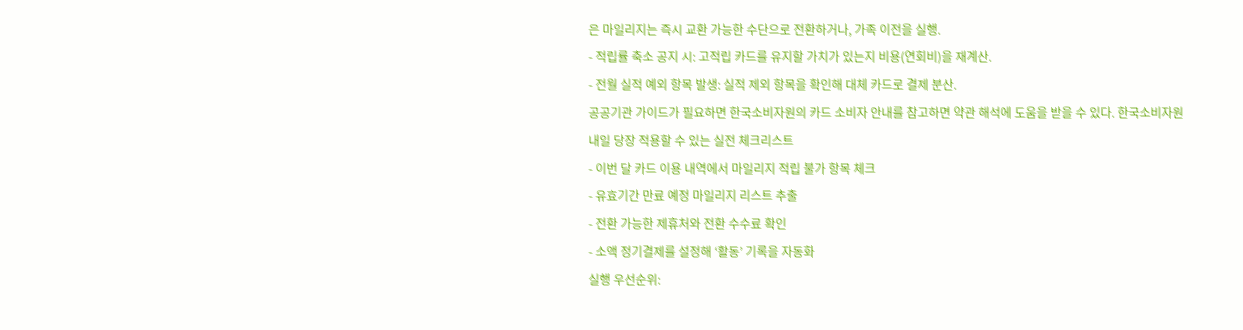은 마일리지는 즉시 교환 가능한 수단으로 전환하거나, 가족 이전을 실행.
- 적립률 축소 공지 시: 고적립 카드를 유지할 가치가 있는지 비용(연회비)을 재계산.
- 전월 실적 예외 항목 발생: 실적 제외 항목을 확인해 대체 카드로 결제 분산.
공공기관 가이드가 필요하면 한국소비자원의 카드 소비자 안내를 참고하면 약관 해석에 도움을 받을 수 있다. 한국소비자원
내일 당장 적용할 수 있는 실전 체크리스트
- 이번 달 카드 이용 내역에서 마일리지 적립 불가 항목 체크
- 유효기간 만료 예정 마일리지 리스트 추출
- 전환 가능한 제휴처와 전환 수수료 확인
- 소액 정기결제를 설정해 ‘활동’ 기록을 자동화
실행 우선순위: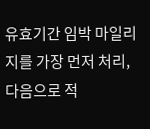유효기간 임박 마일리지를 가장 먼저 처리, 다음으로 적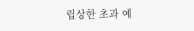립상한 초과 예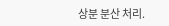상분 분산 처리.